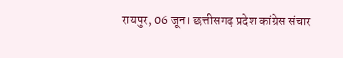रायपुर, 06 जून। छत्तीसगढ़ प्रदेश कांग्रेस संचार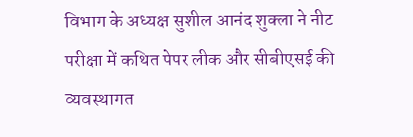विभाग के अध्यक्ष सुशील आनंद शुक्ला ने नीट परीक्षा में कथित पेपर लीक और सीबीएसई की व्यवस्थागत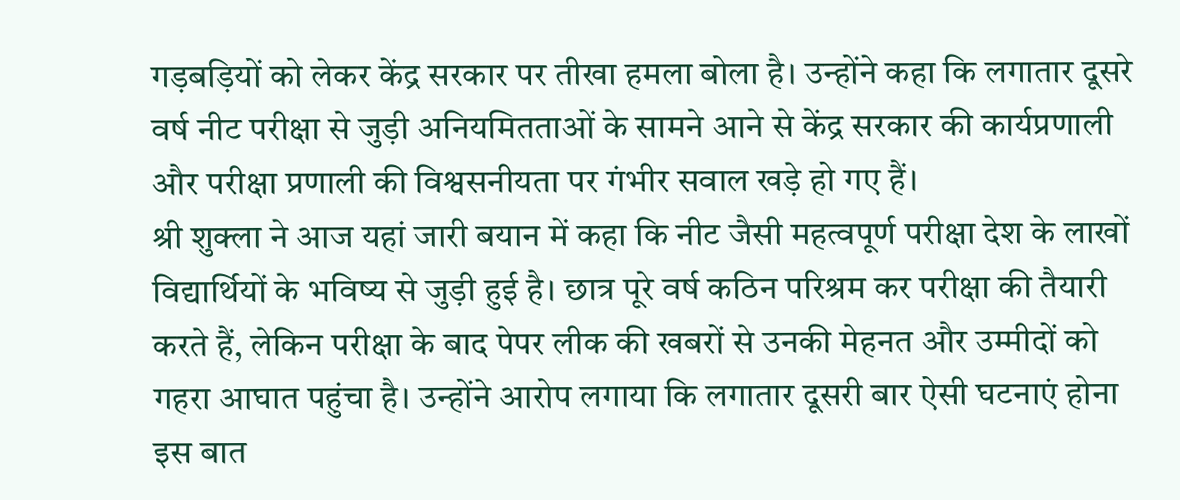गड़बड़ियों को लेकर केंद्र सरकार पर तीखा हमला बोला है। उन्होंने कहा कि लगातार दूसरे वर्ष नीट परीक्षा से जुड़ी अनियमितताओं के सामने आने से केंद्र सरकार की कार्यप्रणाली और परीक्षा प्रणाली की विश्वसनीयता पर गंभीर सवाल खड़े हो गए हैं।
श्री शुक्ला ने आज यहां जारी बयान में कहा कि नीट जैसी महत्वपूर्ण परीक्षा देश के लाखों विद्यार्थियों के भविष्य से जुड़ी हुई है। छात्र पूरे वर्ष कठिन परिश्रम कर परीक्षा की तैयारी करते हैं, लेकिन परीक्षा के बाद पेपर लीक की खबरों से उनकी मेहनत और उम्मीदों को गहरा आघात पहुंचा है। उन्होंने आरोप लगाया कि लगातार दूसरी बार ऐसी घटनाएं होना इस बात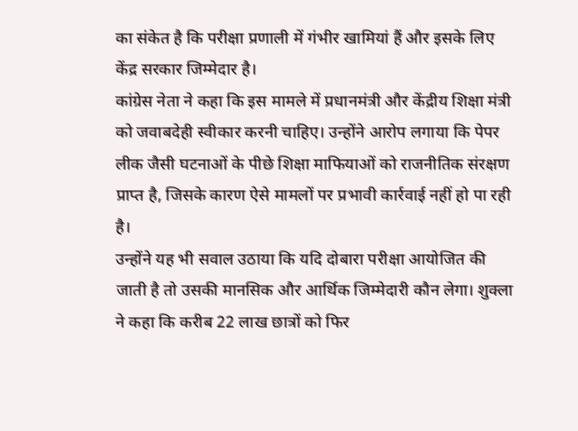का संकेत है कि परीक्षा प्रणाली में गंभीर खामियां हैं और इसके लिए केंद्र सरकार जिम्मेदार है।
कांग्रेस नेता ने कहा कि इस मामले में प्रधानमंत्री और केंद्रीय शिक्षा मंत्री को जवाबदेही स्वीकार करनी चाहिए। उन्होंने आरोप लगाया कि पेपर लीक जैसी घटनाओं के पीछे शिक्षा माफियाओं को राजनीतिक संरक्षण प्राप्त है, जिसके कारण ऐसे मामलों पर प्रभावी कार्रवाई नहीं हो पा रही है।
उन्होंने यह भी सवाल उठाया कि यदि दोबारा परीक्षा आयोजित की जाती है तो उसकी मानसिक और आर्थिक जिम्मेदारी कौन लेगा। शुक्ला ने कहा कि करीब 22 लाख छात्रों को फिर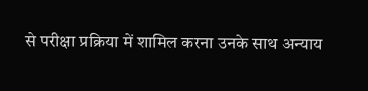से परीक्षा प्रक्रिया में शामिल करना उनके साथ अन्याय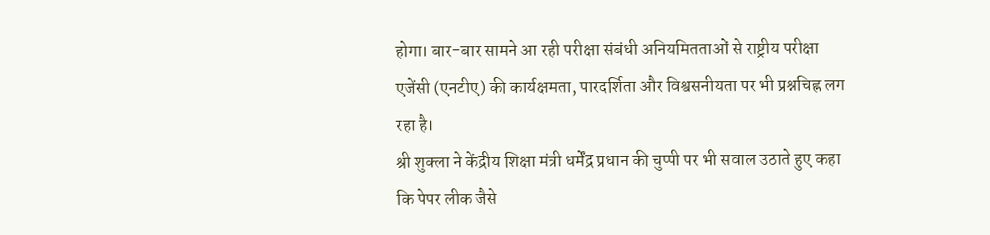होगा। बार-बार सामने आ रही परीक्षा संबंधी अनियमितताओं से राष्ट्रीय परीक्षा एजेंसी (एनटीए) की कार्यक्षमता, पारदर्शिता और विश्वसनीयता पर भी प्रश्नचिह्न लग रहा है।
श्री शुक्ला ने केंद्रीय शिक्षा मंत्री धर्मेंद्र प्रधान की चुप्पी पर भी सवाल उठाते हुए कहा कि पेपर लीक जैसे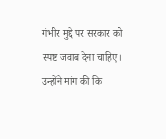गंभीर मुद्दे पर सरकार को स्पष्ट जवाब देना चाहिए। उन्होंने मांग की कि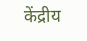केंद्रीय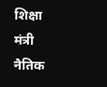शिक्षा मंत्री नैतिक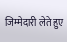जिम्मेदारी लेते हुए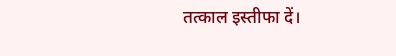तत्काल इस्तीफा दें।